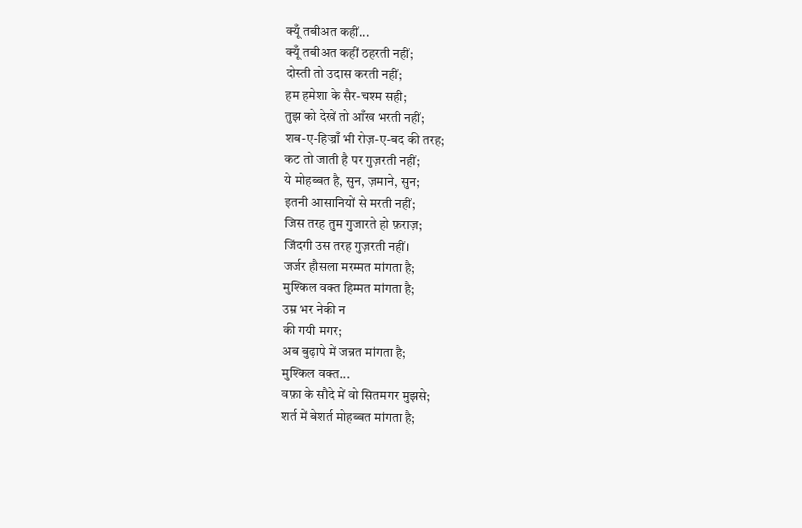क्यूँ तबीअत कहीं...
क्यूँ तबीअत कहीं ठहरती नहीं;
दोस्ती तो उदास करती नहीं;
हम हमेशा के सैर-चश्म सही;
तुझ को देखें तो आँख भरती नहीं;
शब-ए-हिज्राँ भी रोज़-ए-बद की तरह;
कट तो जाती है पर गुज़रती नहीं;
ये मोहब्बत है, सुन, ज़माने, सुन;
इतनी आसानियों से मरती नहीं;
जिस तरह तुम गुजारते हो फ़राज़;
जिंदगी उस तरह गुज़रती नहीं।
जर्जर हौसला मरम्मत मांगता है;
मुश्किल वक्त हिम्मत मांगता है;
उम्र भर नेकी न
की गयी मगर;
अब बुढ़ापे में जन्नत मांगता है;
मुश्किल वक्त...
वफ़ा के सौदे में वो सितमगर मुझसे;
शर्त में बेशर्त मोहब्बत मांगता है;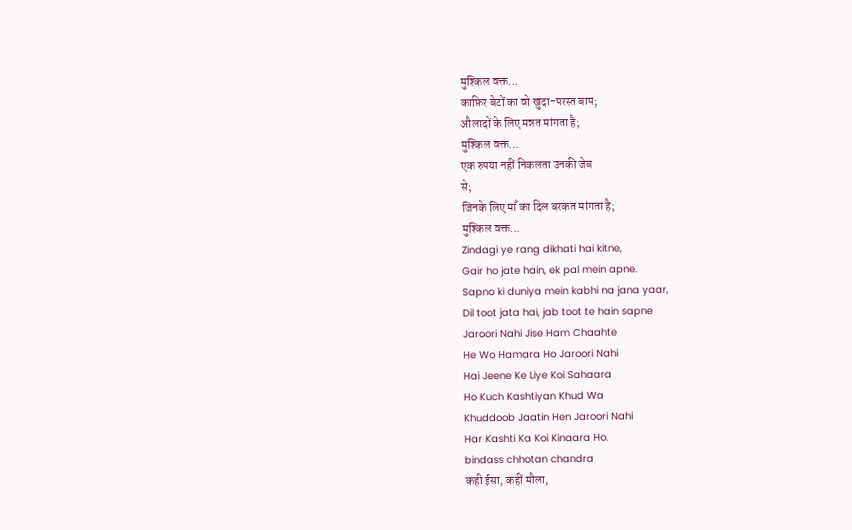मुश्किल वक्त...
काफ़िर बेटों का वो खुदा-परस्त बाप;
औलादों के लिए मन्नत मांगता है;
मुश्किल वक्त...
एक रुपया नहीं निकलता उनकी जेब
से;
जिनके लिए माँ का दिल बरकत मांगता है;
मुश्किल वक्त...
Zindagi ye rang dikhati hai kitne,
Gair ho jate hain, ek pal mein apne.
Sapno ki duniya mein kabhi na jana yaar,
Dil toot jata hai, jab toot te hain sapne
Jaroori Nahi Jise Ham Chaahte
He Wo Hamara Ho Jaroori Nahi
Hai Jeene Ke Liye Koi Sahaara
Ho Kuch Kashtiyan Khud Wa
Khuddoob Jaatin Hen Jaroori Nahi
Har Kashti Ka Koi Kinaara Ho.
bindass chhotan chandra
कही ईसा, कहीं मौला,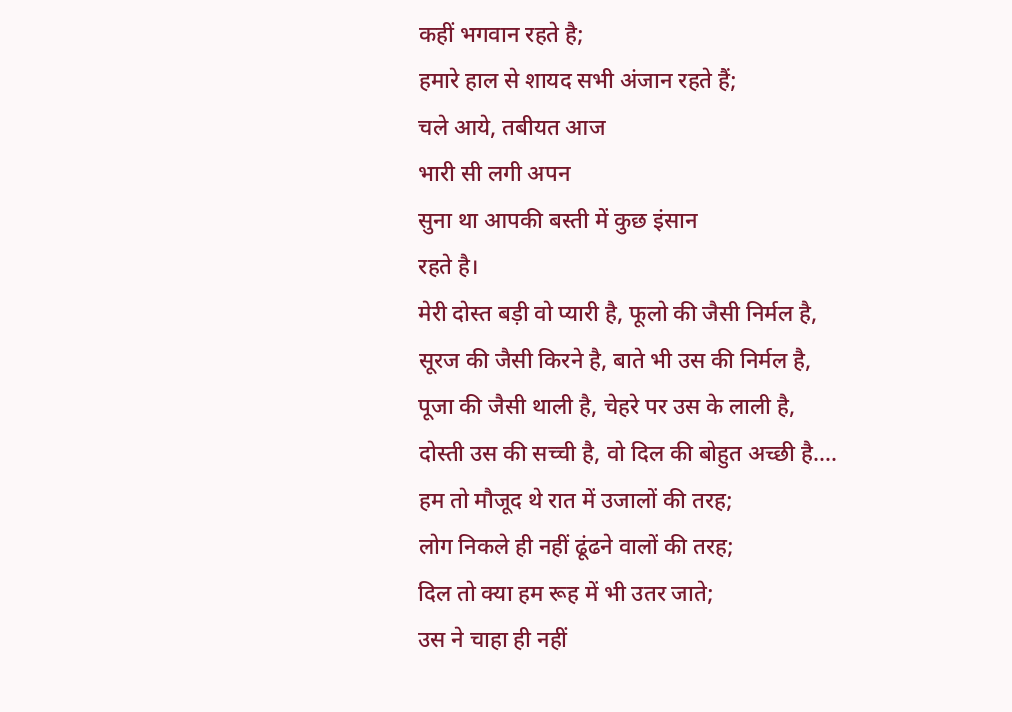कहीं भगवान रहते है;
हमारे हाल से शायद सभी अंजान रहते हैं;
चले आये, तबीयत आज
भारी सी लगी अपन
सुना था आपकी बस्ती में कुछ इंसान
रहते है।
मेरी दोस्त बड़ी वो प्यारी है, फूलो की जैसी निर्मल है,
सूरज की जैसी किरने है, बाते भी उस की निर्मल है,
पूजा की जैसी थाली है, चेहरे पर उस के लाली है,
दोस्ती उस की सच्ची है, वो दिल की बोहुत अच्छी है….
हम तो मौजूद थे रात में उजालों की तरह;
लोग निकले ही नहीं ढूंढने वालों की तरह;
दिल तो क्या हम रूह में भी उतर जाते;
उस ने चाहा ही नहीं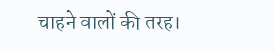चाहने वालों की तरह।